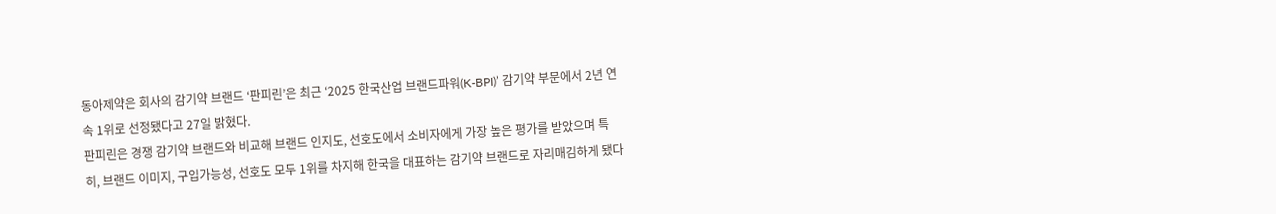동아제약은 회사의 감기약 브랜드 ‘판피린’은 최근 ‘2025 한국산업 브랜드파워(K-BPI)’ 감기약 부문에서 2년 연속 1위로 선정됐다고 27일 밝혔다.
판피린은 경쟁 감기약 브랜드와 비교해 브랜드 인지도, 선호도에서 소비자에게 가장 높은 평가를 받았으며 특히, 브랜드 이미지, 구입가능성, 선호도 모두 1위를 차지해 한국을 대표하는 감기약 브랜드로 자리매김하게 됐다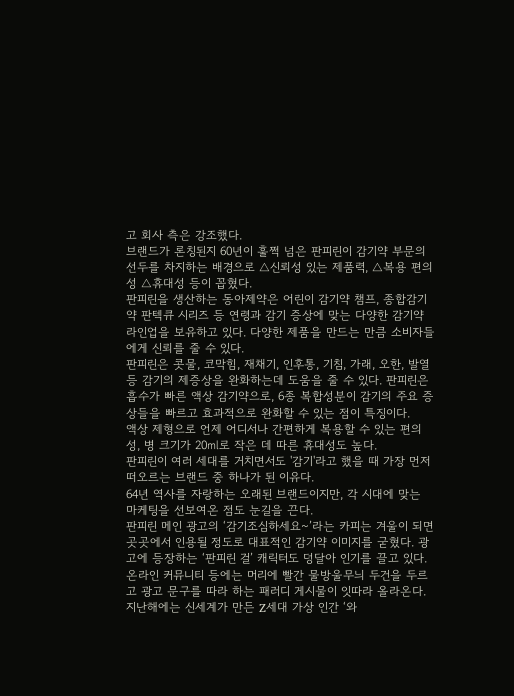고 회사 측은 강조했다.
브랜드가 론칭된지 60년이 훌쩍 넘은 판피린이 감기약 부문의 선두를 차지하는 배경으로 △신뢰성 있는 제품력, △복용 편의성 △휴대성 등이 꼽혔다.
판피린을 생산하는 동아제약은 어린이 감기약 챔프, 종합감기약 판텍큐 시리즈 등 연령과 감기 증상에 맞는 다양한 감기약 라인업을 보유하고 있다. 다양한 제품을 만드는 만큼 소비자들에게 신뢰를 줄 수 있다.
판피린은 콧물, 코막힘, 재채기, 인후통, 기침, 가래, 오한, 발열 등 감기의 제증상을 완화하는데 도움을 줄 수 있다. 판피린은 흡수가 빠른 액상 감기약으로, 6종 복합성분이 감기의 주요 증상들을 빠르고 효과적으로 완화할 수 있는 점이 특징이다.
액상 제형으로 언제 어디서나 간편하게 복용할 수 있는 편의성, 병 크기가 20㎖로 작은 데 따른 휴대성도 높다.
판피린이 여러 세대를 거치면서도 '감기'라고 했을 때 가장 먼저 떠오르는 브랜드 중 하나가 된 이유다.
64년 역사를 자랑하는 오래된 브랜드이지만, 각 시대에 맞는 마케팅을 선보여온 점도 눈길을 끈다.
판피린 메인 광고의 ‘감기조심하세요~’라는 카피는 겨울이 되면 곳곳에서 인용될 정도로 대표적인 감기약 이미지를 굳혔다. 광고에 등장하는 ‘판피린 걸’ 캐릭터도 덩달아 인기를 끌고 있다. 온라인 커뮤니티 등에는 머리에 빨간 물방울무늬 두건을 두르고 광고 문구를 따라 하는 패러디 게시물이 잇따라 올라온다.
지난해에는 신세계가 만든 Z세대 가상 인간 ‘와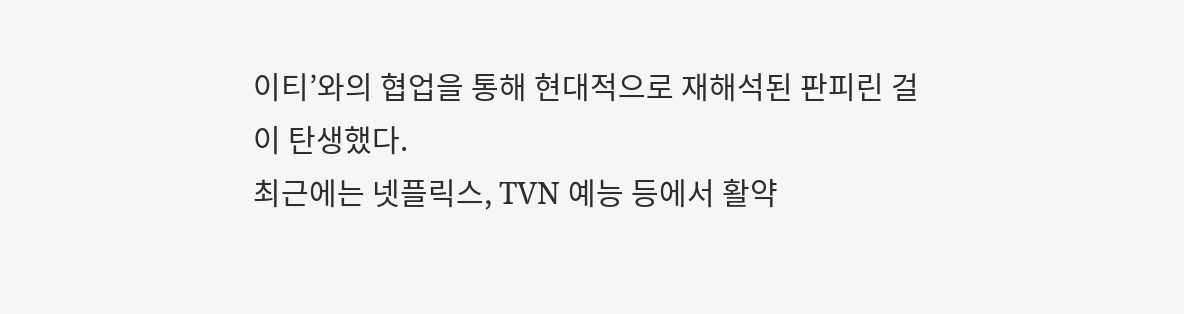이티’와의 협업을 통해 현대적으로 재해석된 판피린 걸이 탄생했다.
최근에는 넷플릭스, TVN 예능 등에서 활약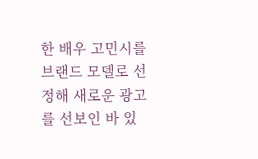한 배우 고민시를 브랜드 모델로 선정해 새로운 광고를 선보인 바 있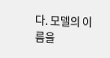다. 모델의 이름을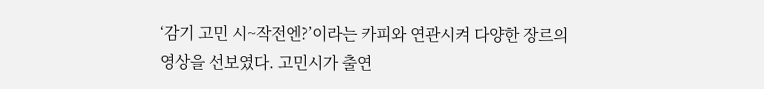‘감기 고민 시~작전엔?’이라는 카피와 연관시켜 다양한 장르의 영상을 선보였다. 고민시가 출연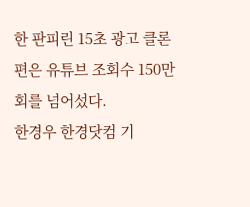한 판피린 15초 광고 클론편은 유튜브 조회수 150만 회를 넘어섰다.
한경우 한경닷컴 기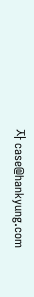자 case@hankyung.com